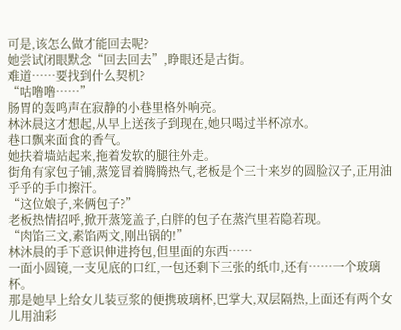可是,该怎么做才能回去呢?
她尝试闭眼默念“回去回去”,睁眼还是古街。
难道……要找到什么契机?
“咕噜噜……”
肠胃的轰鸣声在寂静的小巷里格外响亮。
林沐晨这才想起,从早上送孩子到现在,她只喝过半杯凉水。
巷口飘来面食的香气。
她扶着墙站起来,拖着发软的腿往外走。
街角有家包子铺,蒸笼冒着腾腾热气,老板是个三十来岁的圆脸汉子,正用油乎乎的手巾擦汗。
“这位娘子,来俩包子?”
老板热情招呼,掀开蒸笼盖子,白胖的包子在蒸汽里若隐若现。
“肉馅三文,素馅两文,刚出锅的!”
林沐晨的手下意识伸进挎包,但里面的东西……
一面小圆镜,一支见底的口红,一包还剩下三张的纸巾,还有……一个玻璃杯。
那是她早上给女儿装豆浆的便携玻璃杯,巴掌大,双层隔热,上面还有两个女儿用油彩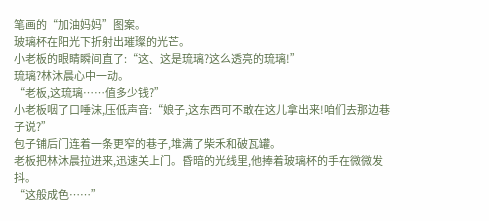笔画的“加油妈妈”图案。
玻璃杯在阳光下折射出璀璨的光芒。
小老板的眼睛瞬间直了:“这、这是琉璃?这么透亮的琉璃!”
琉璃?林沐晨心中一动。
“老板,这琉璃……值多少钱?”
小老板咽了口唾沫,压低声音:“娘子,这东西可不敢在这儿拿出来!咱们去那边巷子说?”
包子铺后门连着一条更窄的巷子,堆满了柴禾和破瓦罐。
老板把林沐晨拉进来,迅速关上门。昏暗的光线里,他捧着玻璃杯的手在微微发抖。
“这般成色……”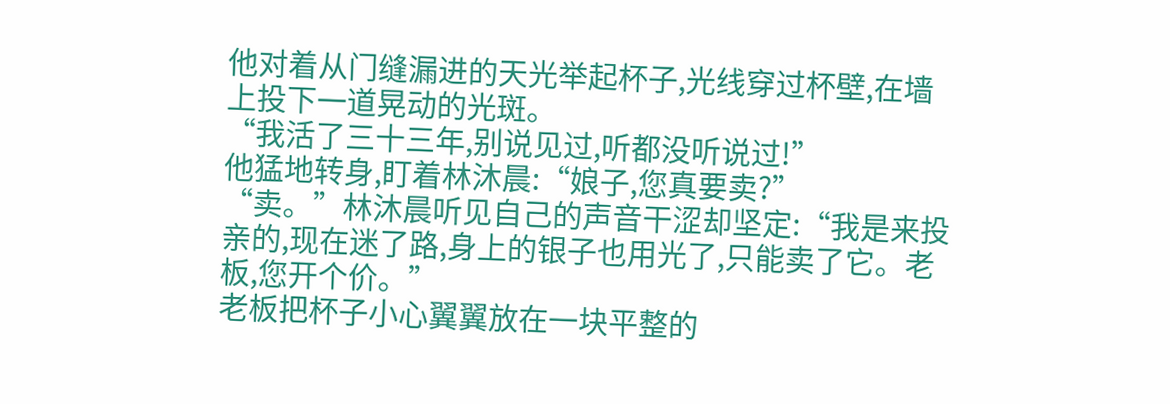他对着从门缝漏进的天光举起杯子,光线穿过杯壁,在墙上投下一道晃动的光斑。
“我活了三十三年,别说见过,听都没听说过!”
他猛地转身,盯着林沐晨:“娘子,您真要卖?”
“卖。”林沐晨听见自己的声音干涩却坚定:“我是来投亲的,现在迷了路,身上的银子也用光了,只能卖了它。老板,您开个价。”
老板把杯子小心翼翼放在一块平整的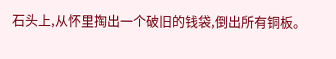石头上,从怀里掏出一个破旧的钱袋,倒出所有铜板。